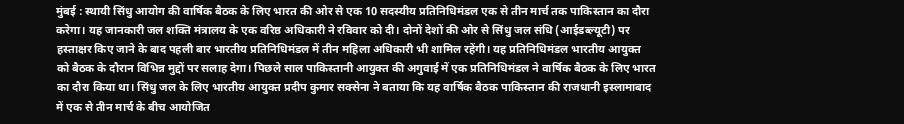मुंबई : स्थायी सिंधु आयोग की वार्षिक बैठक के लिए भारत की ओर से एक 10 सदस्यीय प्रतिनिधिमंडल एक से तीन मार्च तक पाकिस्तान का दौरा करेगा। यह जानकारी जल शक्ति मंत्रालय के एक वरिष्ठ अधिकारी ने रविवार को दी। दोनों देशों की ओर से सिंधु जल संधि (आईडब्ल्यूटी) पर हस्ताक्षर किए जाने के बाद पहली बार भारतीय प्रतिनिधिमंडल में तीन महिला अधिकारी भी शामिल रहेंगी। यह प्रतिनिधिमंडल भारतीय आयुक्त को बैठक के दौरान विभिन्न मुद्दों पर सलाह देगा। पिछले साल पाकिस्तानी आयुक्त की अगुवाई में एक प्रतिनिधिमंडल ने वार्षिक बैठक के लिए भारत का दौरा किया था। सिंधु जल के लिए भारतीय आयुक्त प्रदीप कुमार सक्सेना ने बताया कि यह वार्षिक बैठक पाकिस्तान की राजधानी इस्लामाबाद में एक से तीन मार्च के बीच आयोजित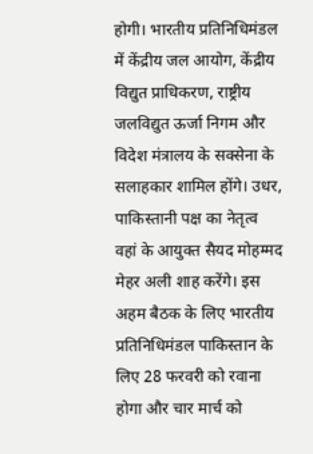होगी। भारतीय प्रतिनिधिमंडल में केंद्रीय जल आयोग, केंद्रीय विद्युत प्राधिकरण, राष्ट्रीय जलविद्युत ऊर्जा निगम और विदेश मंत्रालय के सक्सेना के सलाहकार शामिल होंगे। उधर, पाकिस्तानी पक्ष का नेतृत्व वहां के आयुक्त सैयद मोहम्मद मेहर अली शाह करेंगे। इस अहम बैठक के लिए भारतीय प्रतिनिधिमंडल पाकिस्तान के लिए 28 फरवरी को रवाना होगा और चार मार्च को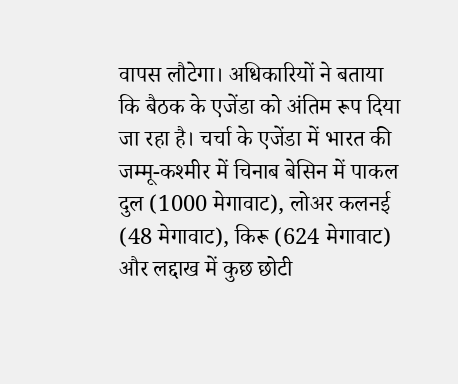वापस लौटेगा। अधिकारियों ने बताया कि बैठक के एजेंडा को अंतिम रूप दिया जा रहा है। चर्चा के एजेंडा में भारत की जम्मू-कश्मीर में चिनाब बेसिन में पाकल दुल (1000 मेगावाट), लोअर कलनई (48 मेगावाट), किरू (624 मेगावाट) और लद्दाख में कुछ छोटी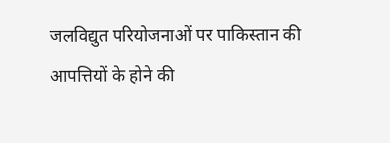जलविद्युत परियोजनाओं पर पाकिस्तान की आपत्तियों के होने की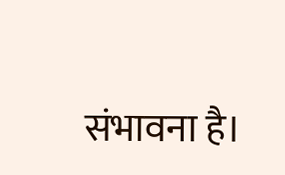संभावना है।